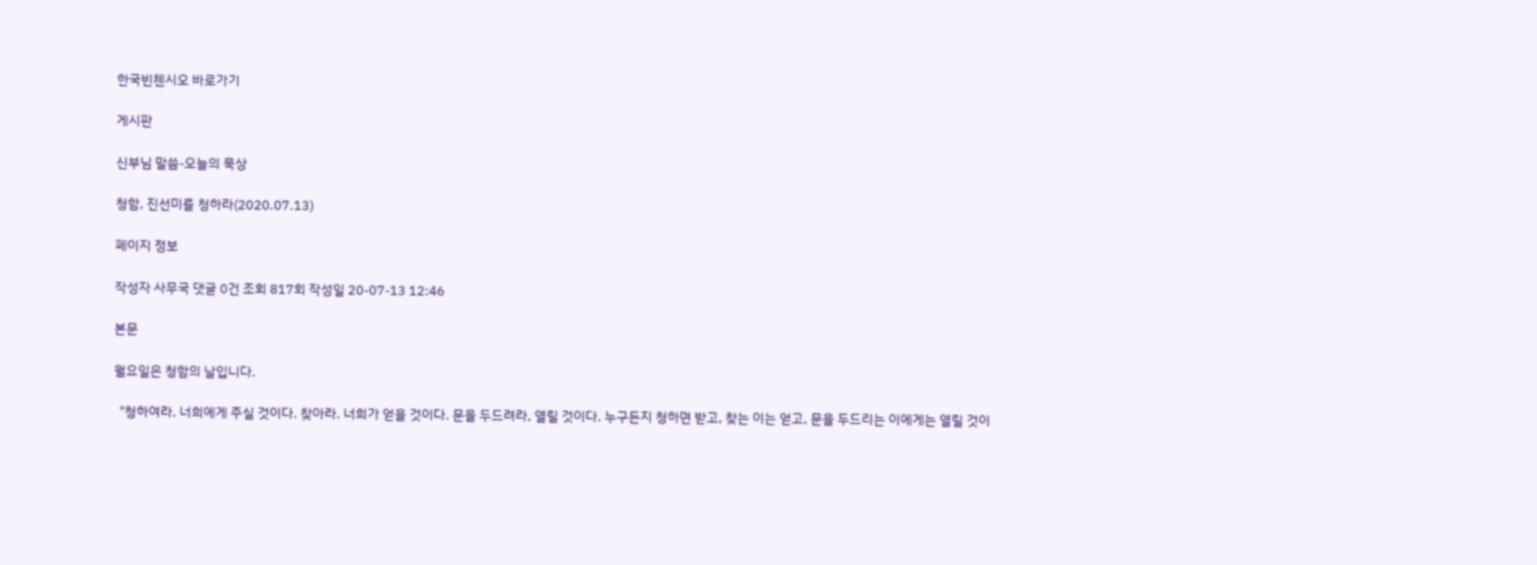한국빈첸시오 바로가기

게시판

신부님 말씀-오늘의 묵상

청함, 진선미를 청하라(2020.07.13)

페이지 정보

작성자 사무국 댓글 0건 조회 817회 작성일 20-07-13 12:46

본문

월요일은 청함의 날입니다.

  "청하여라. 너희에게 주실 것이다. 찾아라. 너희가 얻을 것이다. 문을 두드려라, 열릴 것이다. 누구든지 청하면 받고, 찾는 이는 얻고, 문을 두드리는 이에게는 열릴 것이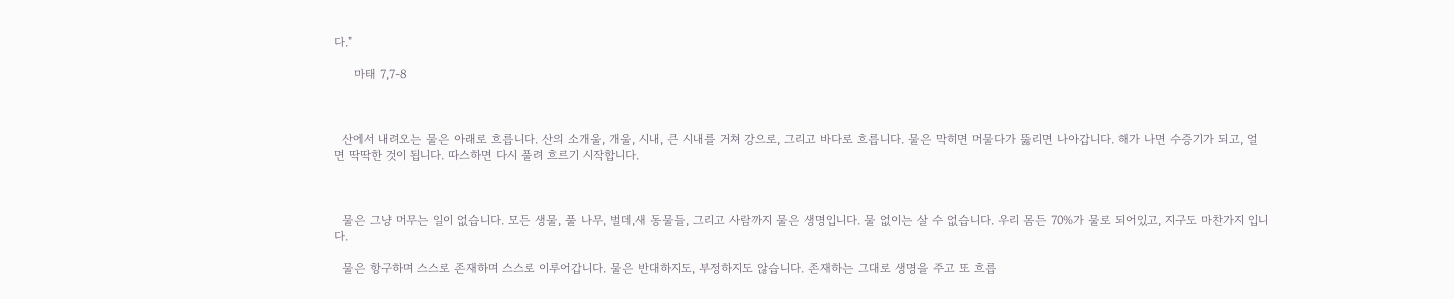다."

     마태 7,7-8



  산에서 내려오는 물은 아래로 흐릅니다. 산의 소개울, 개울, 시내, 큰 시내를 거쳐 강으로, 그리고 바다로 흐릅니다. 물은 막히면 머물다가 뚫리면 나아갑니다. 해가 나면 수증기가 되고, 얼면 딱딱한 것이 됩니다. 따스하면 다시 풀려 흐르기 시작합니다.



  물은 그냥 머무는 일이 없습니다. 모든 생물, 풀 나무, 벌데,새 동물들, 그리고 사람까지 물은 생명입니다. 물 없이는 살 수 없습니다. 우리 몸든 70%가 물로 되어있고, 지구도 마찬가지 입니다.

  물은 항구하며 스스로 존재하며 스스로 이루어갑니다. 물은 반대하지도, 부정하지도 않습니다. 존재하는 그대로 생명을 주고 또 흐릅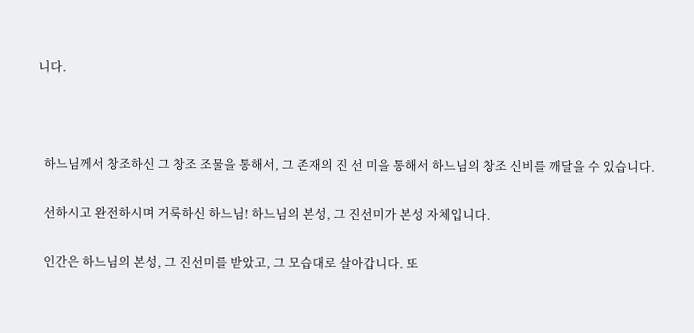니다.



  하느님께서 창조하신 그 창조 조물을 통해서, 그 존재의 진 선 미을 통해서 하느님의 창조 신비를 깨달을 수 있습니다.

  선하시고 완전하시며 거룩하신 하느님! 하느님의 본성, 그 진선미가 본성 자체입니다.

  인간은 하느님의 본성, 그 진선미를 받았고, 그 모습대로 살아갑니다. 또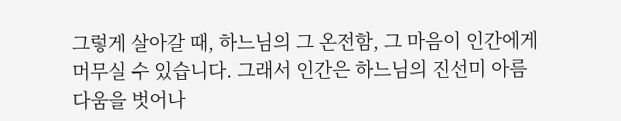그렇게 살아갈 때, 하느님의 그 온전함, 그 마음이 인간에게 머무실 수 있습니다. 그래서 인간은 하느님의 진선미 아름다움을 벗어나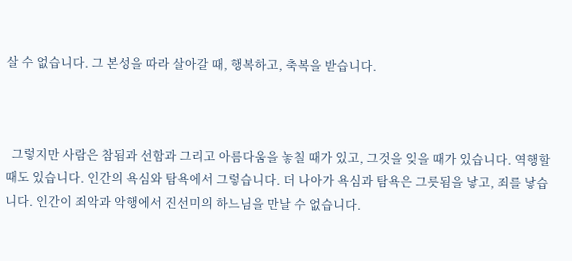살 수 없습니다. 그 본성을 따라 살아갈 때, 행복하고, 축복을 받습니다.



  그렇지만 사람은 참됨과 선함과 그리고 아름다움을 놓칠 때가 있고, 그것을 잊을 때가 있습니다. 역행할 때도 있습니다. 인간의 욕심와 탐욕에서 그렇습니다. 더 나아가 욕심과 탐욕은 그릇됨을 낳고, 죄를 낳습니다. 인간이 죄악과 악행에서 진선미의 하느님을 만날 수 없습니다.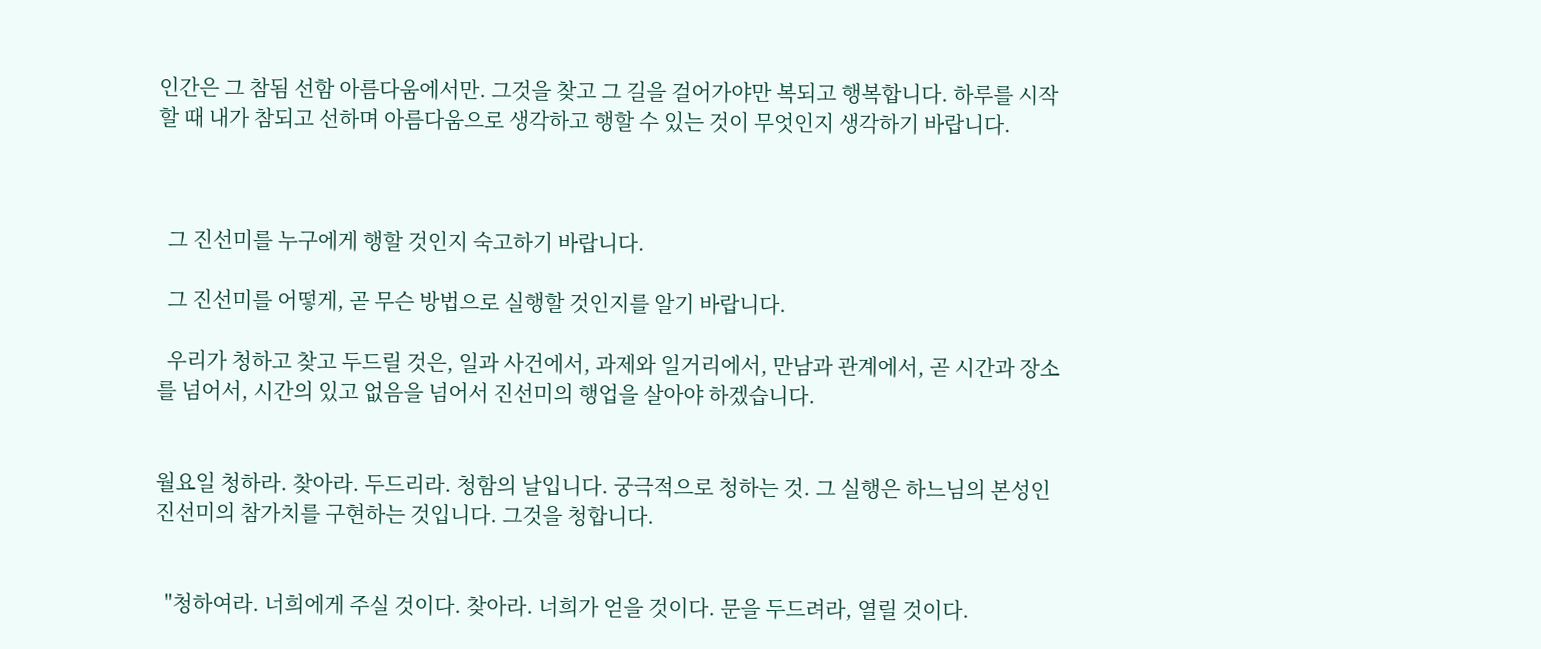인간은 그 참됨 선함 아름다움에서만. 그것을 찾고 그 길을 걸어가야만 복되고 행복합니다. 하루를 시작할 때 내가 참되고 선하며 아름다움으로 생각하고 행할 수 있는 것이 무엇인지 생각하기 바랍니다.



  그 진선미를 누구에게 행할 것인지 숙고하기 바랍니다.

  그 진선미를 어떻게, 곧 무슨 방법으로 실행할 것인지를 알기 바랍니다.

  우리가 청하고 찾고 두드릴 것은, 일과 사건에서, 과제와 일거리에서, 만남과 관계에서, 곧 시간과 장소를 넘어서, 시간의 있고 없음을 넘어서 진선미의 행업을 살아야 하겠습니다.


월요일 청하라. 찾아라. 두드리라. 청함의 날입니다. 궁극적으로 청하는 것. 그 실행은 하느님의 본성인 진선미의 참가치를 구현하는 것입니다. 그것을 청합니다.


  "청하여라. 너희에게 주실 것이다. 찾아라. 너희가 얻을 것이다. 문을 두드려라, 열릴 것이다.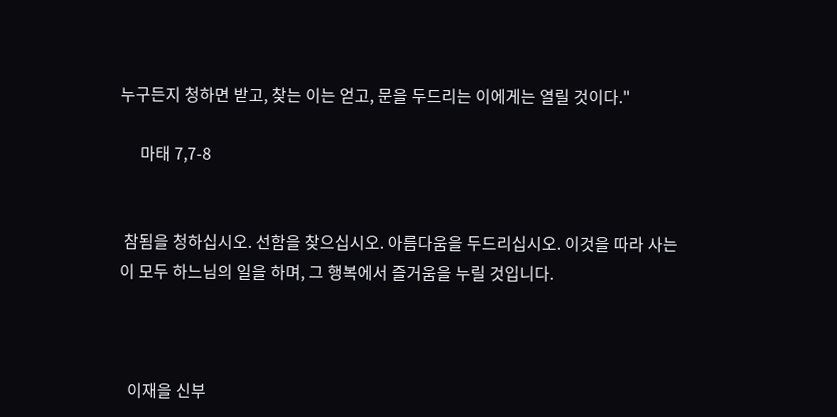누구든지 청하면 받고, 찾는 이는 얻고, 문을 두드리는 이에게는 열릴 것이다."

     마태 7,7-8


 참됨을 청하십시오. 선함을 찾으십시오. 아름다움을 두드리십시오. 이것을 따라 사는 이 모두 하느님의 일을 하며, 그 행복에서 즐거움을 누릴 것입니다.



  이재을 신부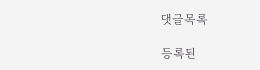댓글목록

등록된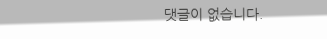댓글이 없습니다.